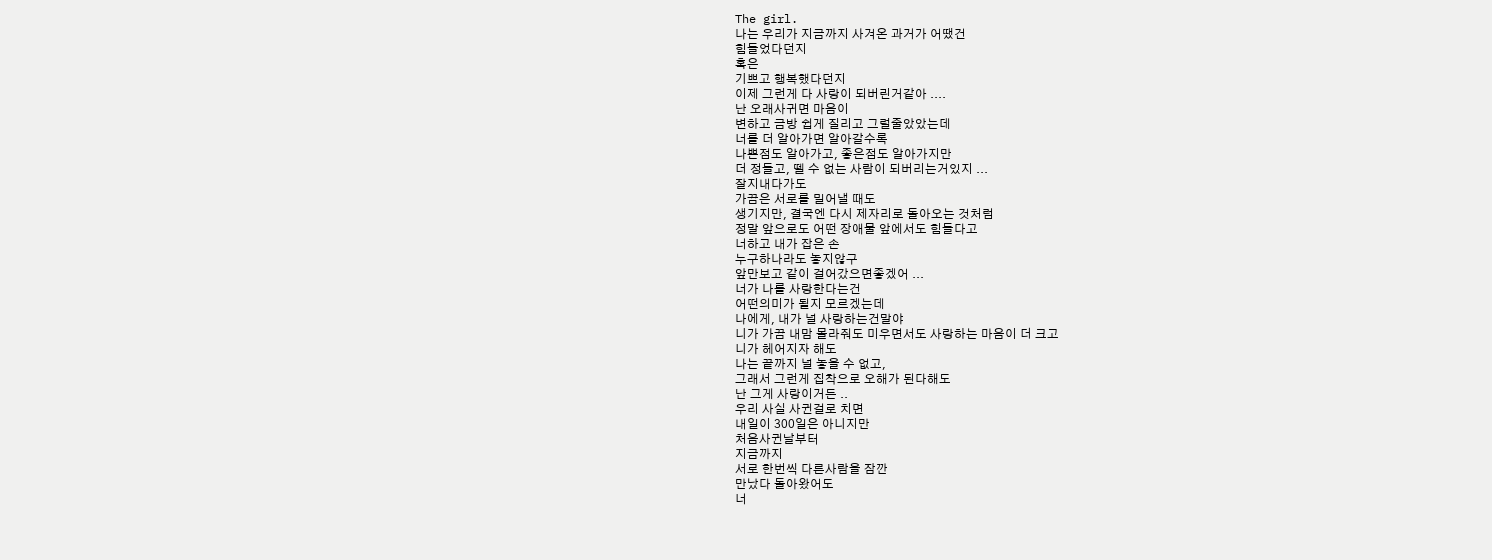The girl.
나는 우리가 지금까지 사겨온 과거가 어땠건
힘들었다던지
혹은
기쁘고 행복했다던지
이제 그런게 다 사랑이 되버린거같아 ....
난 오래사귀면 마음이
변하고 금방 쉽게 질리고 그럴줄았았는데
너를 더 알아가면 알아갈수록
나쁜점도 알아가고, 좋은점도 알아가지만
더 정들고, 뗄 수 없는 사람이 되버리는거있지 ...
잘지내다가도
가끔은 서로를 밀어낼 때도
생기지만, 결국엔 다시 제자리로 돌아오는 것처럼
정말 앞으로도 어떤 장애물 앞에서도 힘들다고
너하고 내가 잡은 손
누구하나라도 놓지않구
앞만보고 같이 걸어갔으면좋겠어 ...
너가 나를 사랑한다는건
어떤의미가 될지 모르겠는데
나에게, 내가 널 사랑하는건말야
니가 가끔 내맘 몰라줘도 미우면서도 사랑하는 마음이 더 크고
니가 헤어지자 해도
나는 끝까지 널 놓을 수 없고,
그래서 그런게 집착으로 오해가 된다해도
난 그게 사랑이거든 ..
우리 사실 사귄걸로 치면
내일이 300일은 아니지만
처음사귄날부터
지금까지
서로 한번씩 다른사람을 잠깐
만났다 돌아왔어도
너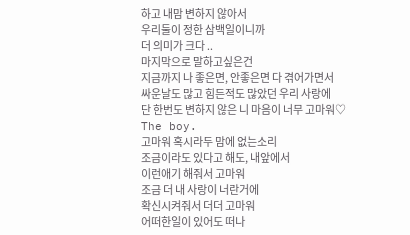하고 내맘 변하지 않아서
우리둘이 정한 삼백일이니까
더 의미가 크다 ..
마지막으로 말하고싶은건
지금까지 나 좋은면, 안좋은면 다 겪어가면서
싸운날도 많고 힘든적도 많았던 우리 사랑에
단 한번도 변하지 않은 니 마음이 너무 고마워♡
The boy.
고마워 혹시라두 맘에 없는소리
조금이라도 있다고 해도, 내앞에서
이런애기 해줘서 고마워
조금 더 내 사랑이 너란거에
확신시켜줘서 더더 고마워
어떠한일이 있어도 떠나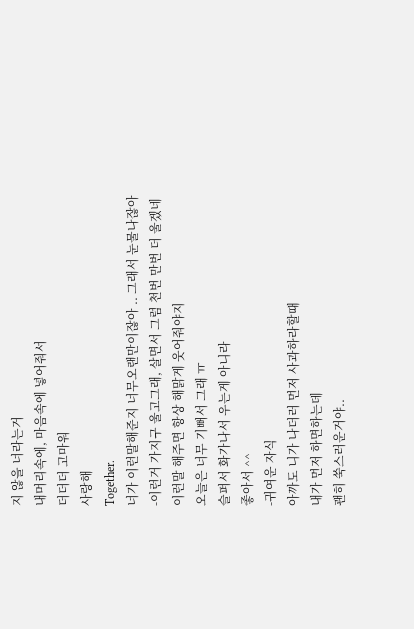지 않을 너라는거
내머리속에, 마음속에 넣어줘서
더더더 고마워
사랑해
Together.
너가 이런말해준지 너무오랜만이잖아 .. 그래서 눈물나잖아
-이런거 가지구 울고그래, 살면서 그럼 천번 만번 더 울겠네
이런말 해주면 항상 해맑게 웃어줘야지
오늘은 너무 기뻐서 그래 ㅠ
슬퍼서 화가나서 우는게 아니라
좋아서 ^^
-귀여운 자식
아까도 니가 나더러 먼저 사과하라할때
내가 먼저 하면하는데
괜히 쑥스러운거야..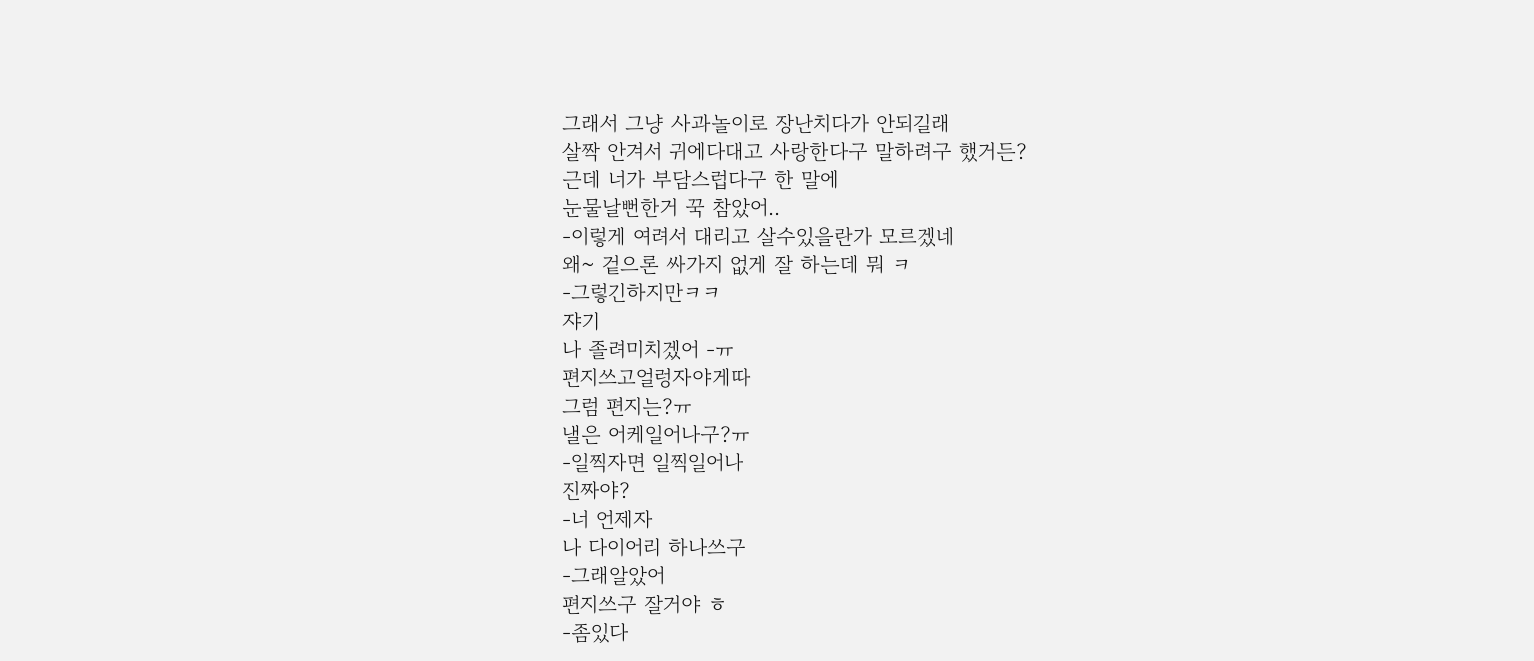그래서 그냥 사과놀이로 장난치다가 안되길래
살짝 안겨서 귀에다대고 사랑한다구 말하려구 했거든?
근데 너가 부담스럽다구 한 말에
눈물날뻔한거 꾹 참았어..
-이렇게 여려서 대리고 살수있을란가 모르겠네
왜~ 겉으론 싸가지 없게 잘 하는데 뭐 ㅋ
-그렇긴하지만ㅋㅋ
쟈기
나 졸려미치겠어 -ㅠ
편지쓰고얼렁자야게따
그럼 편지는?ㅠ
낼은 어케일어나구?ㅠ
-일찍자면 일찍일어나
진짜야?
-너 언제자
나 다이어리 하나쓰구
-그래알았어
편지쓰구 잘거야 ㅎ
-좀있다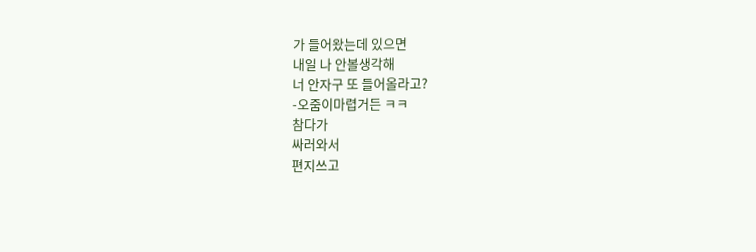가 들어왔는데 있으면
내일 나 안볼생각해
너 안자구 또 들어올라고?
-오줌이마렵거든 ㅋㅋ
참다가
싸러와서
편지쓰고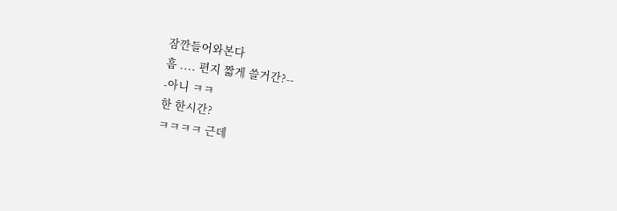잠깐들어와본다
흠 .... 편지 짧게 쓸거간?--
-아니 ㅋㅋ
한 한시간?
ㅋㅋㅋㅋ 근데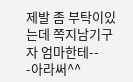제발 좀 부탁이있는데 쪽지남기구자 엄마한테--
-아라써^^